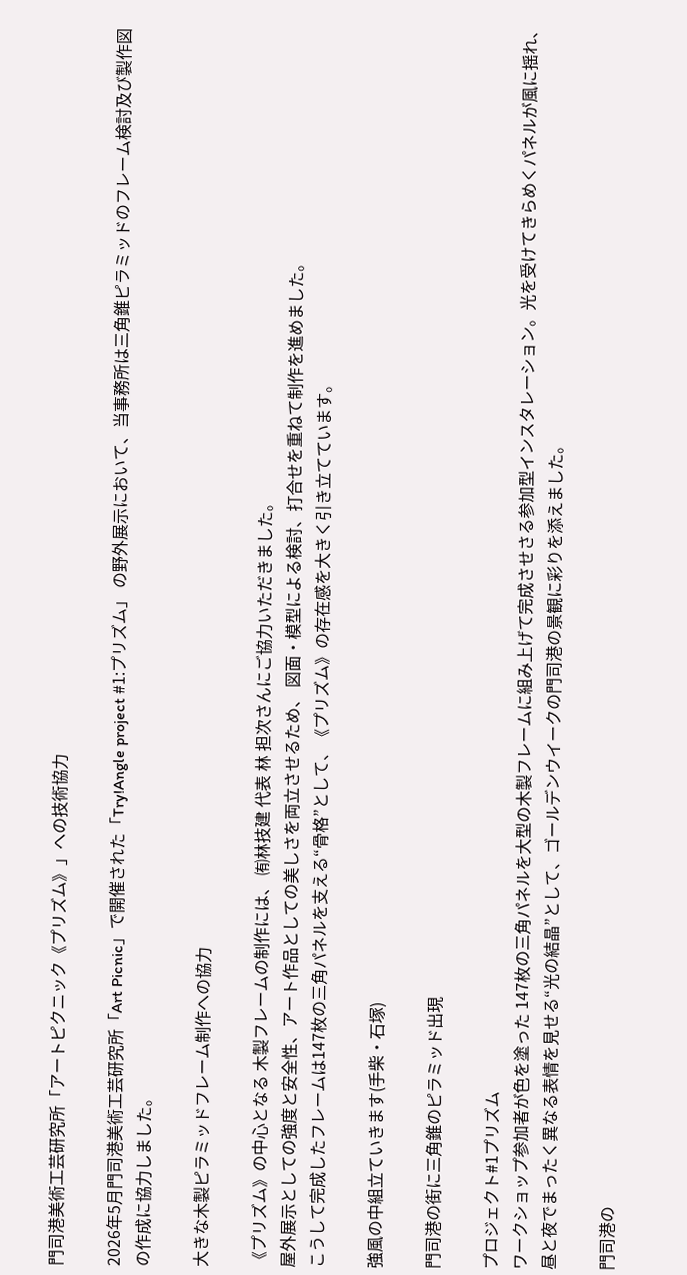門司港美術工芸研究所「アートピクニック《プリズム》」への技術協力

2026年5月門司港美術工芸研究所「Art Picnic」で開催された「Try!Angle project #1:プリズム」 の野外展示において、当事務所は三角錐ピラミッドのフレーム検討及び製作図の作成に協力しました。

大きな木製ピラミッドフレーム制作への協力

《プリズム》の中心となる 木製フレームの制作には、 ㈲林技建 代表 林 担次さんにご協力いただきました。
屋外展示としての強度と安全性、アート作品としての美しさを両立させるため、 図面・模型による検討、打合せを重ねて制作を進めました。
こうして完成したフレームは147枚の三角パネルを支える“骨格”として、《プリズム》の存在感を大きく引き立てています。

強風の中組立ていきます(手柴・石塚)

門司港の街に三角錐のピラミッド出現

プロジェクト#1プリズム
ワークショップ参加者が色を塗った 147枚の三角パネルを大型の木製フレームに組み上げて完成させさる参加型インスタレーション。光を受けてきらめくパネルが風に揺れ、昼と夜でまったく異なる表情を見せる“光の結晶”として、ゴールデンウイークの門司港の景観に彩りを添えました。

門司港の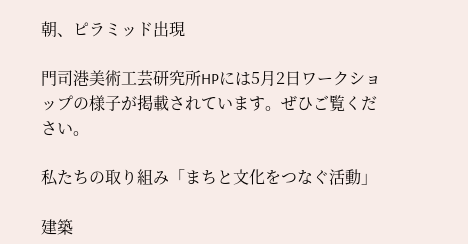朝、ピラミッド出現

門司港美術工芸研究所HPには5月2日ワークショップの様子が掲載されています。ぜひご覧ください。

私たちの取り組み「まちと文化をつなぐ活動」

建築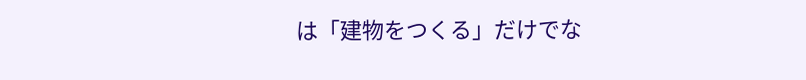は「建物をつくる」だけでな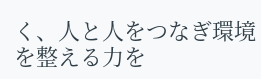く、人と人をつなぎ環境を整える力を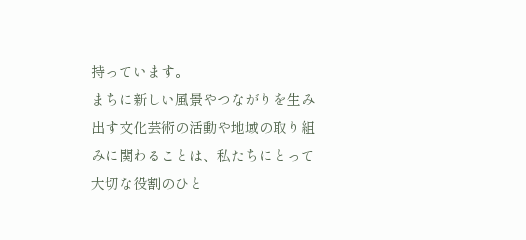持っています。
まちに新しい風景やつながりを生み出す文化芸術の活動や地域の取り組みに関わることは、私たちにとって大切な役割のひと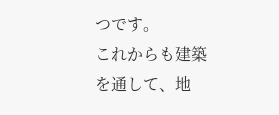つです。
これからも建築を通して、地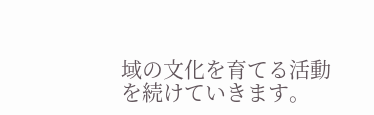域の文化を育てる活動を続けていきます。